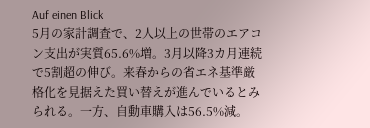Auf einen Blick
5月の家計調査で、2人以上の世帯のエアコン支出が実質65.6%増。3月以降3カ月連続で5割超の伸び。来春からの省エネ基準厳格化を見据えた買い替えが進んでいるとみられる。一方、自動車購入は56.5%減。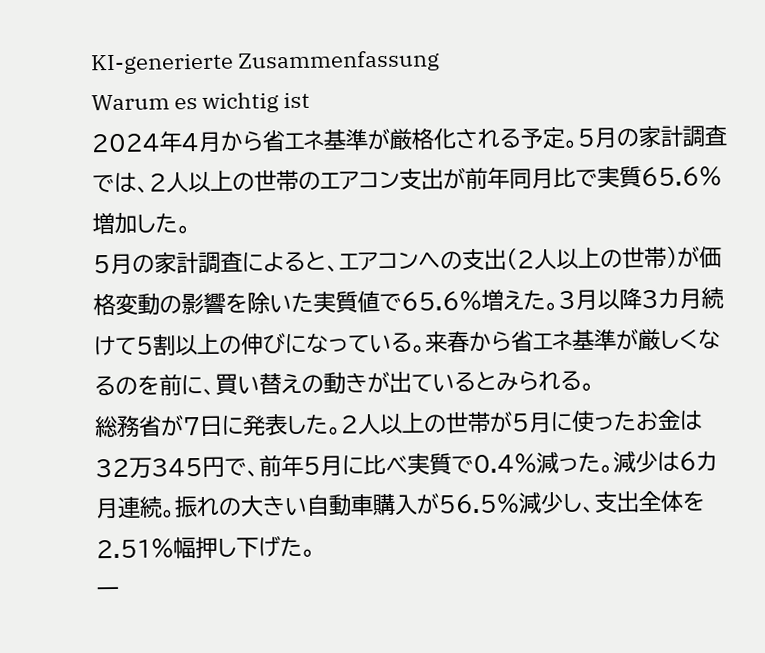KI-generierte Zusammenfassung
Warum es wichtig ist
2024年4月から省エネ基準が厳格化される予定。5月の家計調査では、2人以上の世帯のエアコン支出が前年同月比で実質65.6%増加した。
5月の家計調査によると、エアコンへの支出(2人以上の世帯)が価格変動の影響を除いた実質値で65.6%増えた。3月以降3カ月続けて5割以上の伸びになっている。来春から省エネ基準が厳しくなるのを前に、買い替えの動きが出ているとみられる。
総務省が7日に発表した。2人以上の世帯が5月に使ったお金は32万345円で、前年5月に比べ実質で0.4%減った。減少は6カ月連続。振れの大きい自動車購入が56.5%減少し、支出全体を2.51%幅押し下げた。
一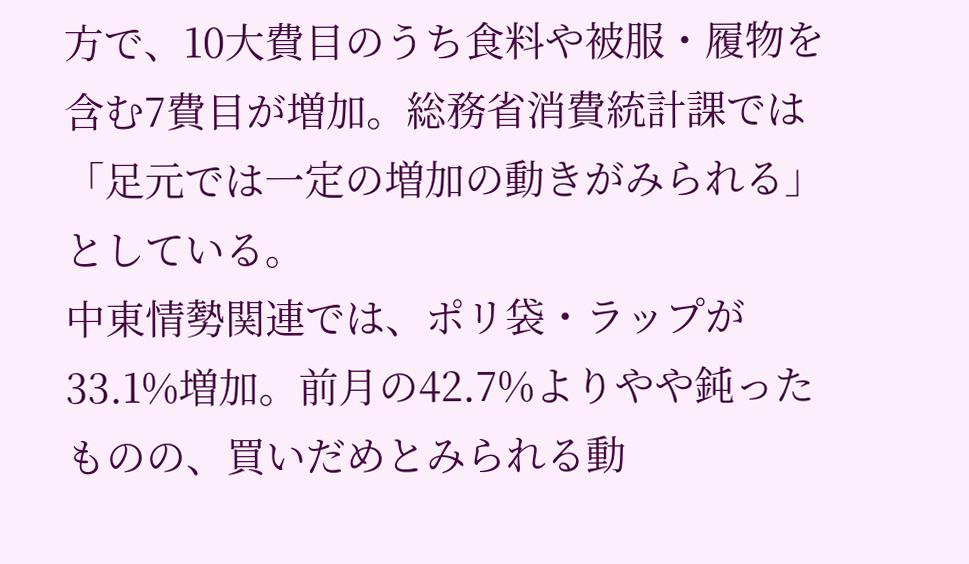方で、10大費目のうち食料や被服・履物を含む7費目が増加。総務省消費統計課では「足元では一定の増加の動きがみられる」としている。
中東情勢関連では、ポリ袋・ラップが33.1%増加。前月の42.7%よりやや鈍ったものの、買いだめとみられる動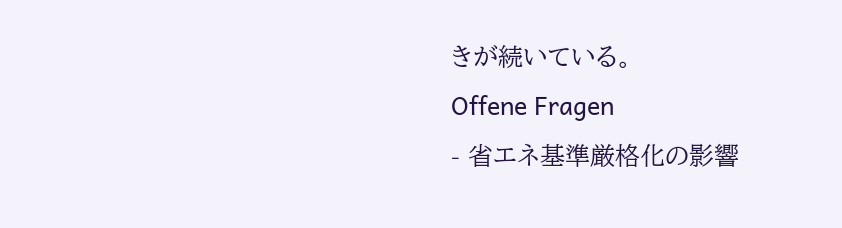きが続いている。
Offene Fragen
- 省エネ基準厳格化の影響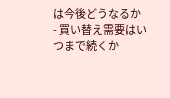は今後どうなるか
- 買い替え需要はいつまで続くか